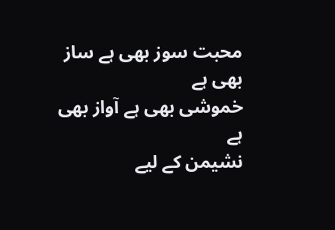محبت سوز بھی ہے ساز بھی ہے
خموشی بھی ہے آواز بھی ہے
نشیمن کے لیے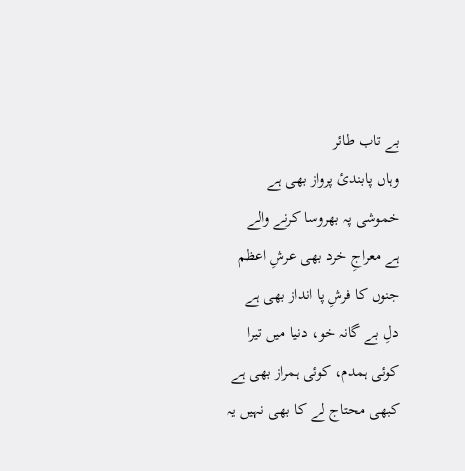بے تاب طائر
وہاں پابندئ پرواز بھی ہے
خموشی پہ بھروسا کرنے والے
ہے معراجِ خرد بھی عرشِ اعظم
جنوں کا فرشِ پا انداز بھی ہے
دلِ بے گانہ خو، دنیا میں تیرا
کوئی ہمدم، کوئی ہمراز بھی ہے
کبھی محتاج لے کا بھی نہیں یہ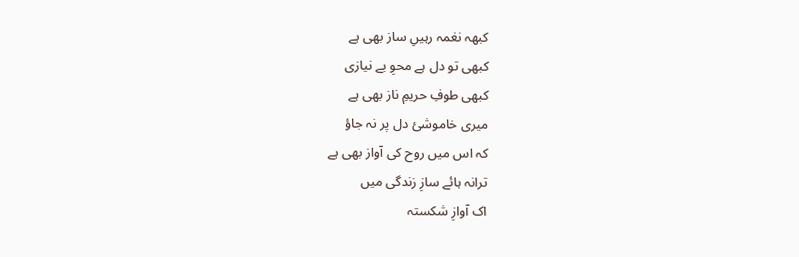کبھہ نغمہ رہیںِ ساز بھی ہے
کبھی تو دل ہے محوِ بے نیازی
کبھی طوفِ حریمِ ناز بھی ہے
میری خاموشئ دل پر نہ جاؤ
کہ اس میں روح کی آواز بھی ہے
ترانہ ہائے سازِ زندگی میں
اک آوازِ شکستہ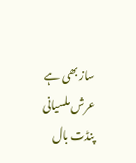ساز بھی ہے
عرش ملسیانی
پنڈت بال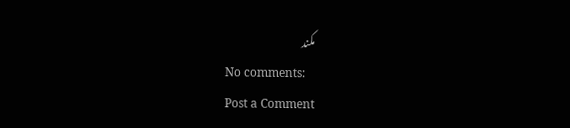مکند
No comments:
Post a Comment